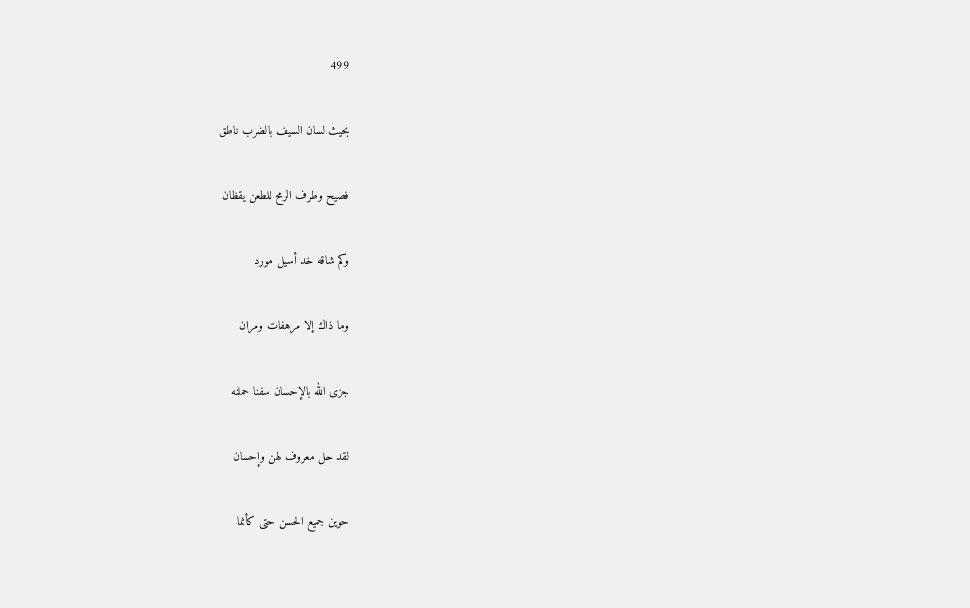499

بحيث لسان السيف بالضرب ناطق

فصيح وطرف الرمح للطعن يقظان

وكم شاقه خد أسيل مورد

وما ذاك إلا مرهفات ومران

جزى الله بالإحسان سفنا حملنه

لقد حل معروف لهن وإحسان

حوين جميع الحسن حتى كأنما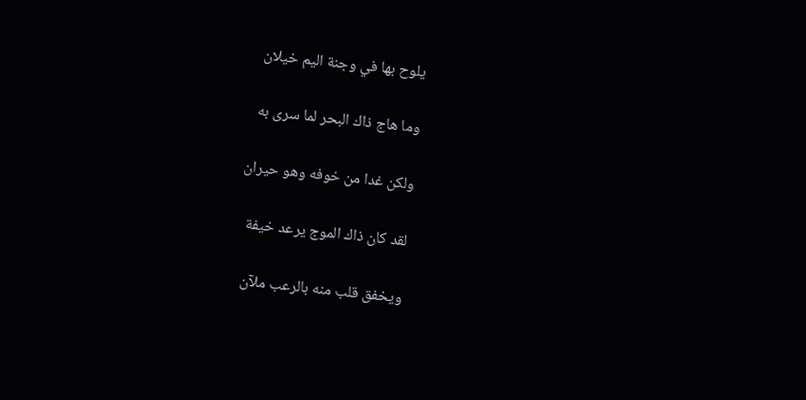يلوح بها في وجنة اليم خيلان

وما هاج ذاك البحر لما سرى به

ولكن غدا من خوفه وهو حيران

لقد كان ذاك الموج يرعد خيفة

ويخفق قلب منه بالرعب ملآن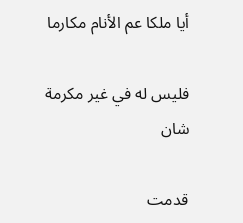أيا ملكا عم الأنام مكارما

فليس له في غير مكرمة شان

قدمت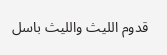قدوم الليث والليث باسل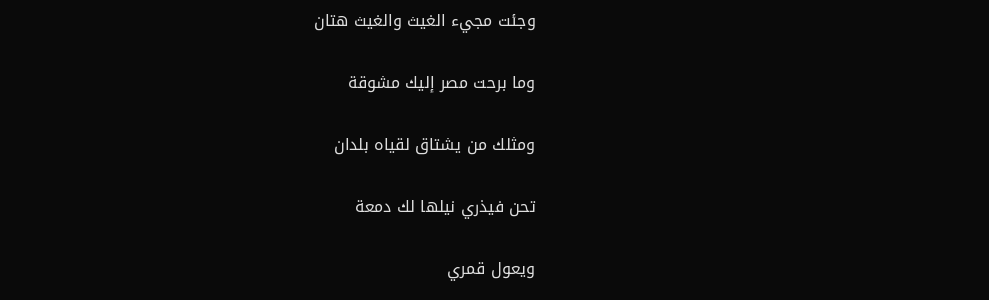وجئت مجيء الغيث والغيث هتان

وما برحت مصر إليك مشوقة

ومثلك من يشتاق لقياه بلدان

تحن فيذري نيلها لك دمعة

ويعول قمري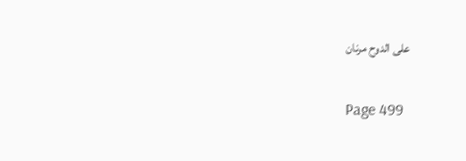على الدوح مرنان

Page 499